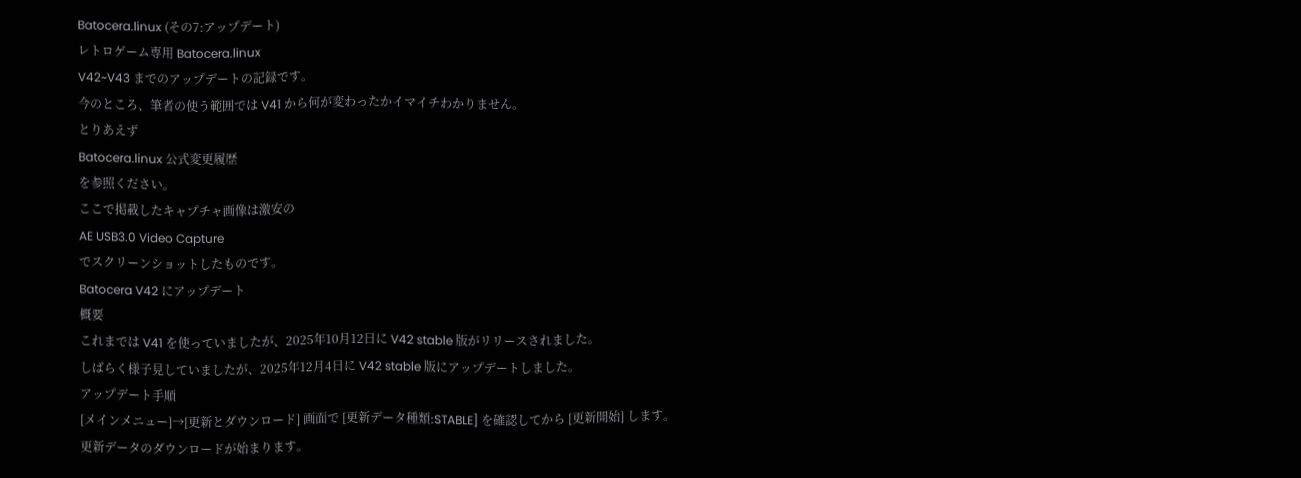Batocera.linux (その7:アップデート)
レトロゲーム専用 Batocera.linux
V42~V43 までのアップデートの記録です。
今のところ、筆者の使う範囲では V41 から何が変わったかイマイチわかりません。
とりあえず
Batocera.linux 公式変更履歴
を参照ください。
ここで掲載したキャプチャ画像は激安の
AE USB3.0 Video Capture
でスクリーンショットしたものです。
Batocera V42 にアップデート
概要
これまでは V41 を使っていましたが、2025年10月12日に V42 stable 版がリリースされました。
しばらく様子見していましたが、2025年12月4日に V42 stable 版にアップデートしました。
アップデート手順
[メインメニュー]→[更新とダウンロード] 画面で [更新データ種類:STABLE] を確認してから [更新開始] します。
更新データのダウンロードが始まります。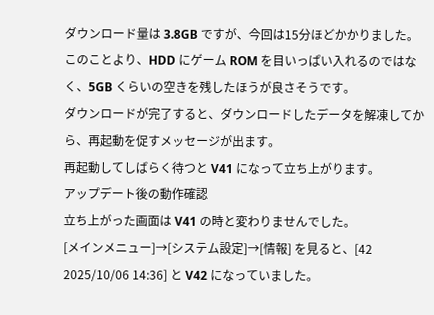ダウンロード量は 3.8GB ですが、今回は15分ほどかかりました。
このことより、HDD にゲーム ROM を目いっぱい入れるのではなく、5GB くらいの空きを残したほうが良さそうです。
ダウンロードが完了すると、ダウンロードしたデータを解凍してから、再起動を促すメッセージが出ます。
再起動してしばらく待つと V41 になって立ち上がります。
アップデート後の動作確認
立ち上がった画面は V41 の時と変わりませんでした。
[メインメニュー]→[システム設定]→[情報] を見ると、[42 2025/10/06 14:36] と V42 になっていました。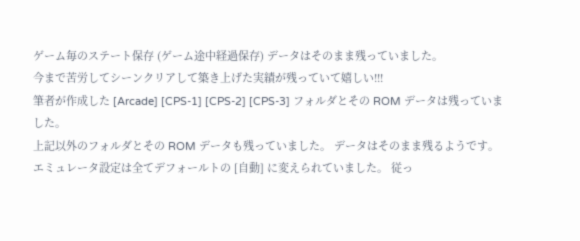ゲーム毎のステート保存 (ゲーム途中経過保存) データはそのまま残っていました。
今まで苦労してシーンクリアして築き上げた実績が残っていて嬉しい!!!
筆者が作成した [Arcade] [CPS-1] [CPS-2] [CPS-3] フォルダとその ROM データは残っていました。
上記以外のフォルダとその ROM データも残っていました。 データはそのまま残るようです。
エミュレータ設定は全てデフォールトの [自動] に変えられていました。 従っ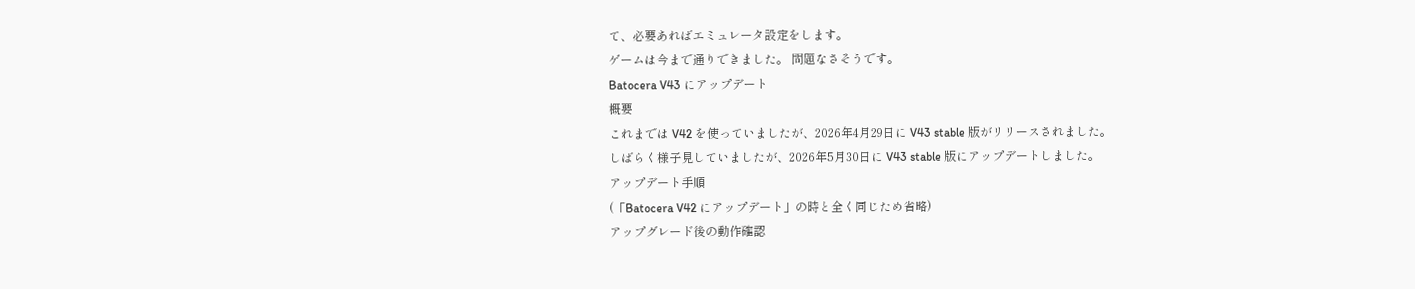て、必要あればエミュレータ設定をします。
ゲームは今まで通りできました。 問題なさそうです。
Batocera V43 にアップデート
概要
これまでは V42 を使っていましたが、2026年4月29日に V43 stable 版がリリースされました。
しばらく様子見していましたが、2026年5月30日に V43 stable 版にアップデートしました。
アップデート手順
(「Batocera V42 にアップデート」の時と全く同じため省略)
アップグレード後の動作確認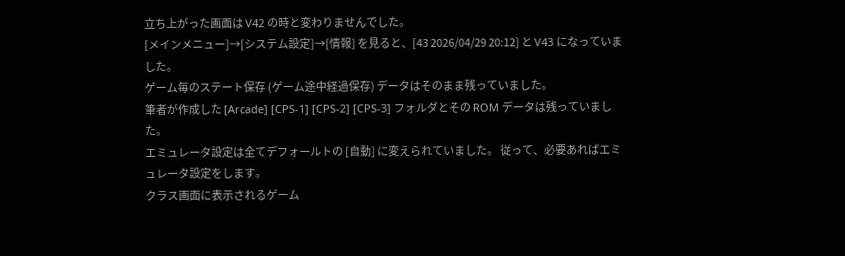立ち上がった画面は V42 の時と変わりませんでした。
[メインメニュー]→[システム設定]→[情報] を見ると、[43 2026/04/29 20:12] と V43 になっていました。
ゲーム毎のステート保存 (ゲーム途中経過保存) データはそのまま残っていました。
筆者が作成した [Arcade] [CPS-1] [CPS-2] [CPS-3] フォルダとその ROM データは残っていました。
エミュレータ設定は全てデフォールトの [自動] に変えられていました。 従って、必要あればエミュレータ設定をします。
クラス画面に表示されるゲーム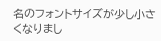名のフォントサイズが少し小さくなりまし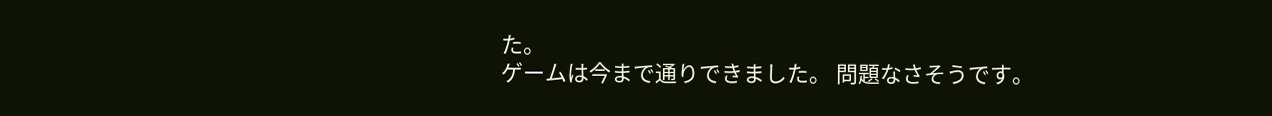た。
ゲームは今まで通りできました。 問題なさそうです。